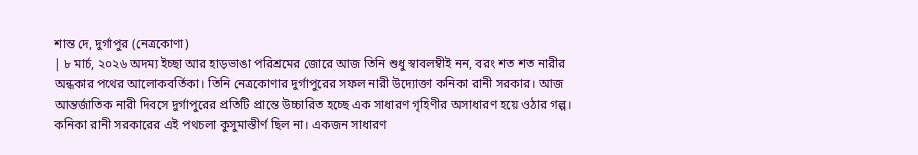শান্ত দে, দুর্গাপুর (নেত্রকোণা)
| ৮ মার্চ, ২০২৬ অদম্য ইচ্ছা আর হাড়ভাঙা পরিশ্রমের জোরে আজ তিনি শুধু স্বাবলম্বীই নন, বরং শত শত নারীর অন্ধকার পথের আলোকবর্তিকা। তিনি নেত্রকোণার দুর্গাপুরের সফল নারী উদ্যোক্তা কনিকা রানী সরকার। আজ আন্তর্জাতিক নারী দিবসে দুর্গাপুরের প্রতিটি প্রান্তে উচ্চারিত হচ্ছে এক সাধারণ গৃহিণীর অসাধারণ হয়ে ওঠার গল্প।
কনিকা রানী সরকারের এই পথচলা কুসুমাস্তীর্ণ ছিল না। একজন সাধারণ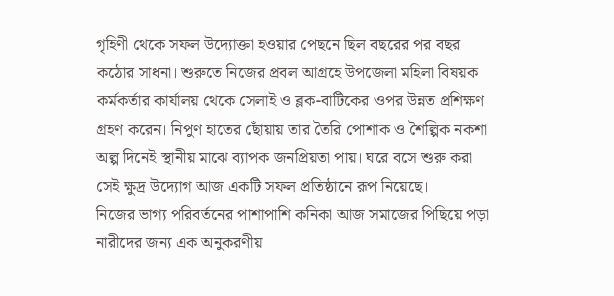গৃহিণী থেকে সফল উদ্যোক্তা হওয়ার পেছনে ছিল বছরের পর বছর কঠোর সাধনা। শুরুতে নিজের প্রবল আগ্রহে উপজেলা মহিলা বিষয়ক কর্মকর্তার কার্যালয় থেকে সেলাই ও ব্লক-বাটিকের ওপর উন্নত প্রশিক্ষণ গ্রহণ করেন। নিপুণ হাতের ছোঁয়ায় তার তৈরি পোশাক ও শৈল্পিক নকশা অল্প দিনেই স্থানীয় মাঝে ব্যাপক জনপ্রিয়তা পায়। ঘরে বসে শুরু করা সেই ক্ষুদ্র উদ্যোগ আজ একটি সফল প্রতিষ্ঠানে রূপ নিয়েছে।
নিজের ভাগ্য পরিবর্তনের পাশাপাশি কনিকা আজ সমাজের পিছিয়ে পড়া নারীদের জন্য এক অনুকরণীয়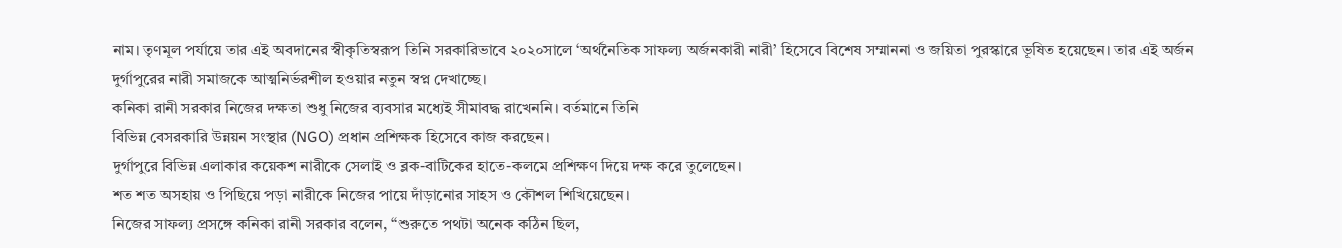নাম। তৃণমূল পর্যায়ে তার এই অবদানের স্বীকৃতিস্বরূপ তিনি সরকারিভাবে ২০২০সালে ‘অর্থনৈতিক সাফল্য অর্জনকারী নারী’ হিসেবে বিশেষ সম্মাননা ও জয়িতা পুরস্কারে ভূষিত হয়েছেন। তার এই অর্জন দুর্গাপুরের নারী সমাজকে আত্মনির্ভরশীল হওয়ার নতুন স্বপ্ন দেখাচ্ছে।
কনিকা রানী সরকার নিজের দক্ষতা শুধু নিজের ব্যবসার মধ্যেই সীমাবদ্ধ রাখেননি। বর্তমানে তিনি
বিভিন্ন বেসরকারি উন্নয়ন সংস্থার (NGO) প্রধান প্রশিক্ষক হিসেবে কাজ করছেন।
দুর্গাপুরে বিভিন্ন এলাকার কয়েকশ নারীকে সেলাই ও ব্লক-বাটিকের হাতে-কলমে প্রশিক্ষণ দিয়ে দক্ষ করে তুলেছেন।
শত শত অসহায় ও পিছিয়ে পড়া নারীকে নিজের পায়ে দাঁড়ানোর সাহস ও কৌশল শিখিয়েছেন।
নিজের সাফল্য প্রসঙ্গে কনিকা রানী সরকার বলেন, “শুরুতে পথটা অনেক কঠিন ছিল,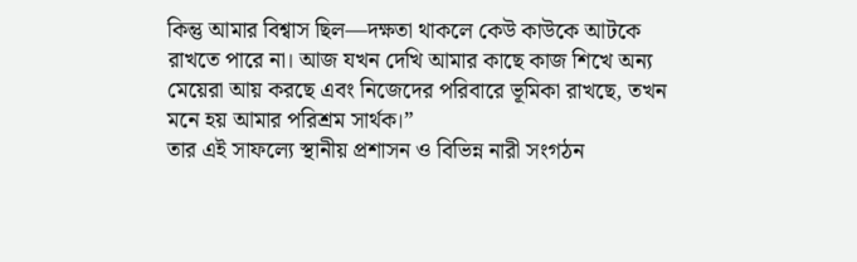কিন্তু আমার বিশ্বাস ছিল—দক্ষতা থাকলে কেউ কাউকে আটকে রাখতে পারে না। আজ যখন দেখি আমার কাছে কাজ শিখে অন্য মেয়েরা আয় করছে এবং নিজেদের পরিবারে ভূমিকা রাখছে, তখন মনে হয় আমার পরিশ্রম সার্থক।”
তার এই সাফল্যে স্থানীয় প্রশাসন ও বিভিন্ন নারী সংগঠন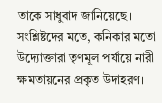তাকে সাধুবাদ জানিয়েছে। সংশ্লিষ্টদের মতে, কনিকার মতো উদ্যোক্তারা তৃণমূল পর্যায়ে নারী ক্ষমতায়নের প্রকৃত উদাহরণ।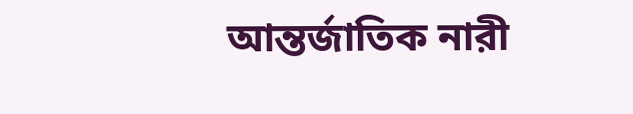আন্তর্জাতিক নারী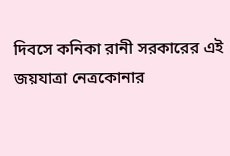দিবসে কনিকা রানী সরকারের এই জয়যাত্রা নেত্রকোনার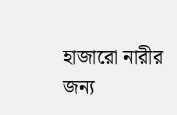হাজারো নারীর জন্য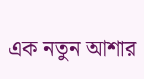এক নতুন আশার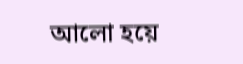আলো হয়ে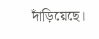দাঁড়িয়েছে।